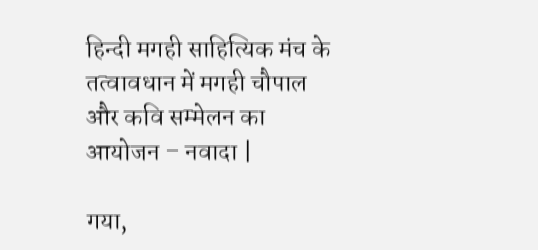हिन्दी मगही साहित्यिक मंच के तत्वावधान में मगही चौपाल और कवि सम्मेलन का आयोजन – नवादा |

गया,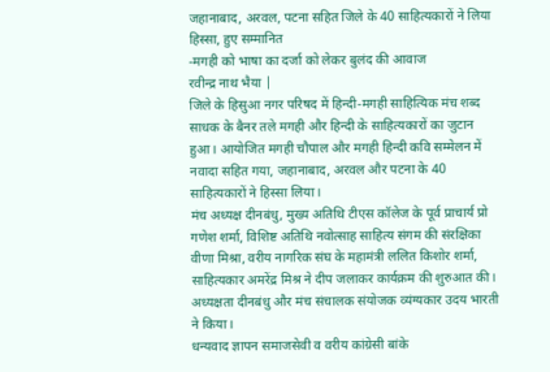जहानाबाद, अरवल, पटना सहित जिले के 40 साहित्यकारों ने लिया हिस्सा, हुए सम्मानित
-मगही को भाषा का दर्जा को लेकर बुलंद की आवाज
रवीन्द्र नाथ भैया |
जिले के हिसुआ नगर परिषद में हिन्दी-मगही साहित्यिक मंच शब्द साधक के बैनर तले मगही और हिन्दी के साहित्यकारों का जुटान हुआ। आयोजित मगही चौपाल और मगही हिन्दी कवि सम्मेलन में नवादा सहित गया, जहानाबाद, अरवल और पटना के 40 साहित्यकारों ने हिस्सा लिया।
मंच अध्यक्ष दीनबंधु, मुख्य अतिथि टीएस कॉलेज के पूर्व प्राचार्य प्रो गणेश शर्मा, विशिष्ट अतिथि नवोत्साह साहित्य संगम की संरक्षिका वीणा मिश्रा, वरीय नागरिक संघ के महामंत्री ललित किशोर शर्मा, साहित्यकार अमरेंद्र मिश्र ने दीप जलाकर कार्यक्रम की शुरुआत की। अध्यक्षता दीनबंधु और मंच संचालक संयोजक व्यंग्यकार उदय भारती ने किया।
धन्यवाद ज्ञापन समाजसेवी व वरीय कांग्रेसी बांके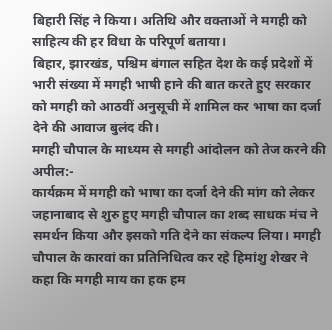बिहारी सिंह ने किया। अतिथि और वक्ताओं ने मगही को साहित्य की हर विधा के परिपूर्ण बताया।
बिहार, झारखंड, पश्चिम बंगाल सहित देश के कई प्रदेशों में भारी संख्या में मगही भाषी हाने की बात करते हुए सरकार को मगही को आठवीं अनुसूची में शामिल कर भाषा का दर्जा देने की आवाज बुलंद की।
मगही चौपाल के माध्यम से मगही आंदोलन को तेज करने की अपील:-
कार्यक्रम में मगही को भाषा का दर्जा देने की मांग को लेकर जहानाबाद से शुरु हुए मगही चौपाल का शब्द साधक मंच ने समर्थन किया और इसको गति देने का संकल्प लिया। मगही चौपाल के कारवां का प्रतिनिधित्व कर रहे हिमांशु शेखर ने कहा कि मगही माय का हक हम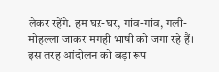लेकर रहेंगे. हम घऱ-घर, गांव-गांव, गली-मोहल्ला जाकर मगही भाषी को जगा रहे हैं। इस तरह आंदोलन को बड़ा रूप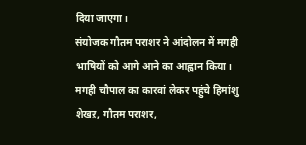दिया जाएगा।
संयोजक गौतम पराशर ने आंदोलन में मगही भाषियों को आगे आने का आह्वान किया।
मगही चौपाल का कारवां लेकर पहुंचे हिमांशु शेखऱ, गौतम पराशर,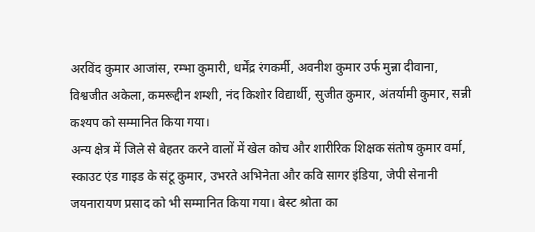अरविंद कुमार आजांस, रम्भा कुमारी, धर्मेंद्र रंगकर्मी, अवनीश कुमार उर्फ मुन्ना दीवाना, विश्वजीत अकेला, कमरूद्दीन शम्शी, नंद किशोर विद्यार्थी, सुजीत कुमार, अंतर्यामी कुमार, सन्नी कश्यप को सम्मानित किया गया।
अन्य क्षेत्र में जिले से बेहतर करने वालों में खेल कोच और शारीरिक शिक्षक संतोष कुमार वर्मा, स्काउट एंड गाइड के संटू कुमार, उभरते अभिनेता और कवि सागर इंडिया, जेपी सेनानी जयनारायण प्रसाद को भी सम्मानित किया गया। बेस्ट श्रोता का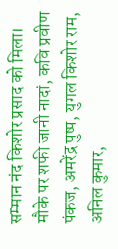सम्मान नंद किशोर प्रसाद को मिला।
मौके पर शफी जानी नादां, कवि प्रवीण पंकज, अमरेंद्र पुष्प, युगल किशोर राम, अनिल कुमार,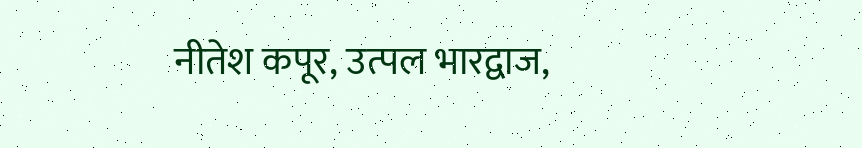नीतेश कपूर, उत्पल भारद्वाज,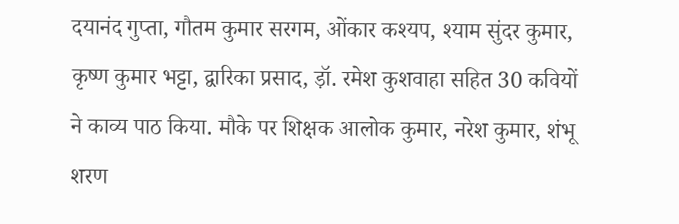दयानंद गुप्ता, गौतम कुमार सरगम, ओंकार कश्यप, श्याम सुंदर कुमार, कृष्ण कुमार भट्टा, द्वारिका प्रसाद, ड़ॉ. रमेश कुशवाहा सहित 30 कवियों ने काव्य पाठ किया. मौके पर शिक्षक आलोक कुमार, नरेश कुमार, शंभू शरण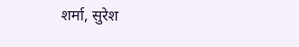शर्मा, सुरेश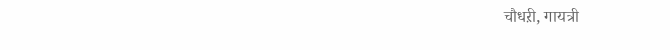चौधऱी, गायत्री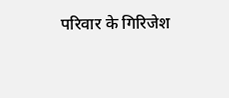परिवार के गिरिजेश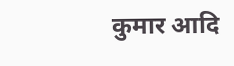कुमार आदि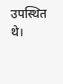उपस्थित थे।